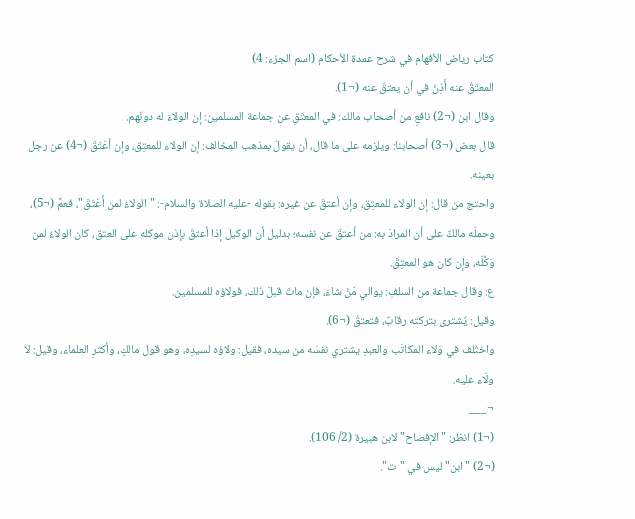كتاب رياض الأفهام في شرح عمدة الأحكام (اسم الجزء: 4)
المعتَقُ عنه أَذِنَ في أن يعتقَ عنه (¬1).
وقال ابن (¬2) نافعِ من أصحاب مالك: في المعتَقِ عن جماعة المسلمين: إن الولاءَ له دونَهم.
قال بعض (¬3) أصحابنا: ويلزمه على ما قال، أن يقولَ بمذهب المخالف: إن الولاء للمعتِق، وإن أعَتَقَ (¬4) عن رجل بعينه.
واحتج من قال: إن الولاء للمعتِق، وإن أعتقَ عن غيره: بقوله -عليه الصلاة والسلام-: "الولاءُ لمن أَعْتَقَ"، فعمَّ (¬5)، وحملَه مالكٌ على أن المرادَ به: من أعتقَ عن نفسه؛ بدليل أن الوكيل إذا أعتقَ بإذن موكله على العتق، كان الولاءُ لمن وَكَّلَه، وإن كان هو المعتِقَ.
ع: وقال جماعة من السلفِ: يوالي مَنْ شاءَ، فإن ماتَ قبلَ ذلك، فولاؤه للمسلمين.
وقيل: يُشترى بتركته رقابٌ، فتعتقْ (¬6).
واختُلف في وَلاء المكاتَب والعبدِ يشتري نفسَه من سيده، فقيل: ولاؤه لسيدِه، وهو قول مالكٍ، وأكثرِ العلماء، وقيل: لا ولَاء عليه.
¬___
(¬1) انظر: "الإفصاح" لابن هبيرة (2/ 106).
(¬2) "ابن" ليس في "ت".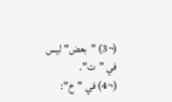(¬3) "بعض" ليس في "ت".
(¬4) في "خ":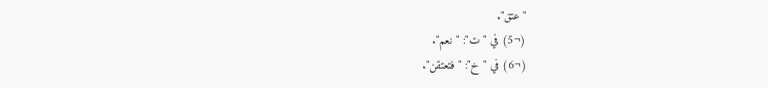"عتق".
(¬5) في "ت": "نعم".
(¬6) في "خ": "فتعتقن".